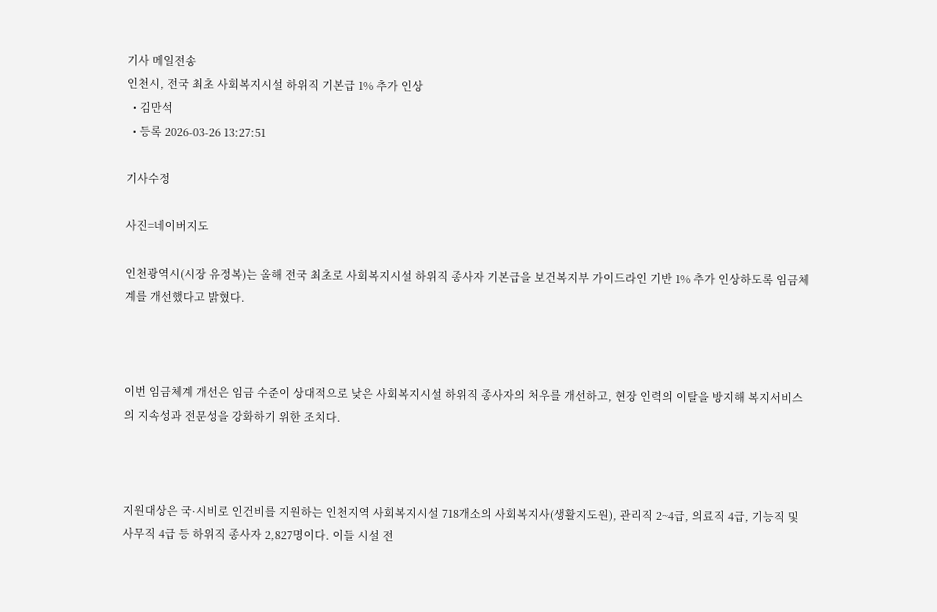기사 메일전송
인천시, 전국 최초 사회복지시설 하위직 기본급 1% 추가 인상
  • 김만석
  • 등록 2026-03-26 13:27:51

기사수정

사진=네이버지도

인천광역시(시장 유정복)는 올해 전국 최초로 사회복지시설 하위직 종사자 기본급을 보건복지부 가이드라인 기반 1% 추가 인상하도록 임금체계를 개선했다고 밝혔다.



이번 임금체계 개선은 임금 수준이 상대적으로 낮은 사회복지시설 하위직 종사자의 처우를 개선하고, 현장 인력의 이탈을 방지해 복지서비스의 지속성과 전문성을 강화하기 위한 조치다.



지원대상은 국·시비로 인건비를 지원하는 인천지역 사회복지시설 718개소의 사회복지사(생활지도원), 관리직 2~4급, 의료직 4급, 기능직 및 사무직 4급 등 하위직 종사자 2,827명이다. 이들 시설 전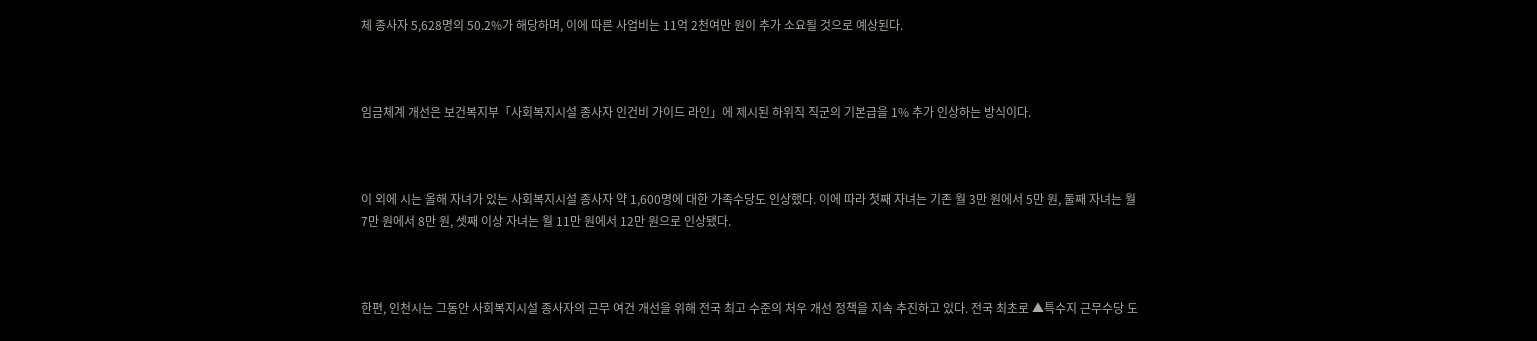체 종사자 5,628명의 50.2%가 해당하며, 이에 따른 사업비는 11억 2천여만 원이 추가 소요될 것으로 예상된다.



임금체계 개선은 보건복지부「사회복지시설 종사자 인건비 가이드 라인」에 제시된 하위직 직군의 기본급을 1% 추가 인상하는 방식이다.



이 외에 시는 올해 자녀가 있는 사회복지시설 종사자 약 1,600명에 대한 가족수당도 인상했다. 이에 따라 첫째 자녀는 기존 월 3만 원에서 5만 원, 둘째 자녀는 월 7만 원에서 8만 원, 셋째 이상 자녀는 월 11만 원에서 12만 원으로 인상됐다.



한편, 인천시는 그동안 사회복지시설 종사자의 근무 여건 개선을 위해 전국 최고 수준의 처우 개선 정책을 지속 추진하고 있다. 전국 최초로 ▲특수지 근무수당 도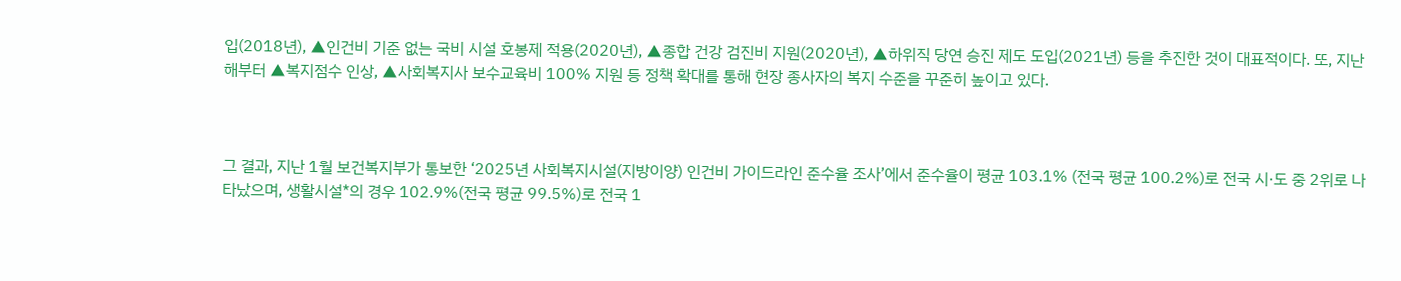입(2018년), ▲인건비 기준 없는 국비 시설 호봉제 적용(2020년), ▲종합 건강 검진비 지원(2020년), ▲하위직 당연 승진 제도 도입(2021년) 등을 추진한 것이 대표적이다. 또, 지난해부터 ▲복지점수 인상, ▲사회복지사 보수교육비 100% 지원 등 정책 확대를 통해 현장 종사자의 복지 수준을 꾸준히 높이고 있다.



그 결과, 지난 1월 보건복지부가 통보한 ‘2025년 사회복지시설(지방이양) 인건비 가이드라인 준수율 조사’에서 준수율이 평균 103.1% (전국 평균 100.2%)로 전국 시·도 중 2위로 나타났으며, 생활시설*의 경우 102.9%(전국 평균 99.5%)로 전국 1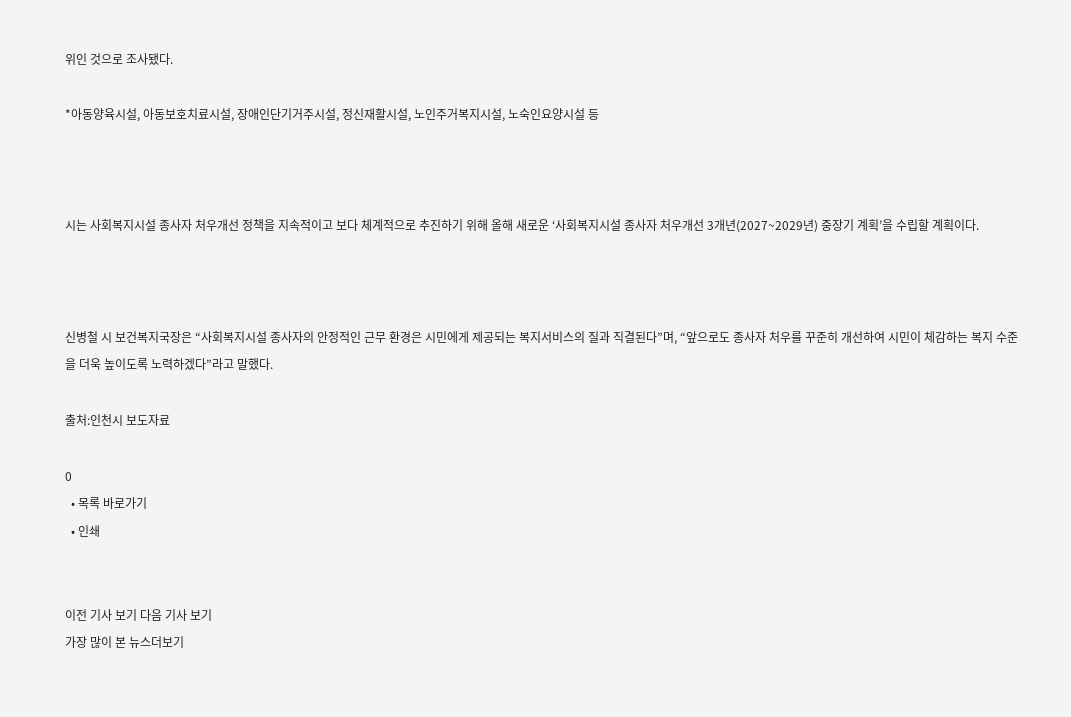위인 것으로 조사됐다.

*아동양육시설, 아동보호치료시설, 장애인단기거주시설, 정신재활시설, 노인주거복지시설, 노숙인요양시설 등



시는 사회복지시설 종사자 처우개선 정책을 지속적이고 보다 체계적으로 추진하기 위해 올해 새로운 ‘사회복지시설 종사자 처우개선 3개년(2027~2029년) 중장기 계획’을 수립할 계획이다.



신병철 시 보건복지국장은 “사회복지시설 종사자의 안정적인 근무 환경은 시민에게 제공되는 복지서비스의 질과 직결된다”며, “앞으로도 종사자 처우를 꾸준히 개선하여 시민이 체감하는 복지 수준을 더욱 높이도록 노력하겠다”라고 말했다.

출처:인천시 보도자료

0
  • 목록 바로가기
  • 인쇄


이전 기사 보기 다음 기사 보기
가장 많이 본 뉴스더보기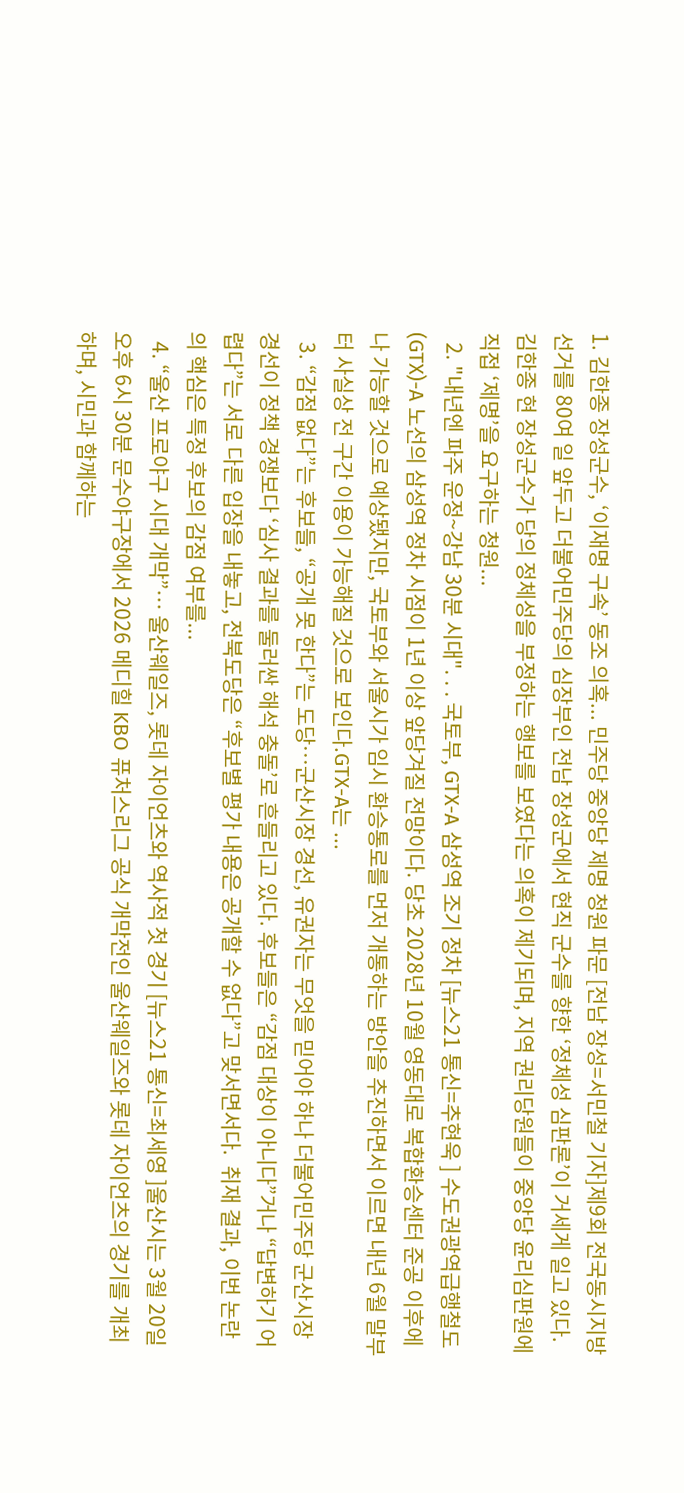1. 김한종 장성군수, ‘이재명 구속’ 동조 의혹... 민주당 중앙당 제명 청원 파문 [전남 장성=서민철 기자]제9회 전국동시지방선거를 80여 일 앞두고 더불어민주당의 심장부인 전남 장성군에서 현직 군수를 향한 ‘정체성 심판론’이 거세게 일고 있다.  김한종 현 장성군수가 당의 정체성을 부정하는 행보를 보였다는 의혹이 제기되며, 지역 권리당원들이 중앙당 윤리심판원에 직접 ‘제명’을 요구하는 청원...
  2. "내년엔 파주 운정~강남 30분 시대". . . 국토부, GTX-A 삼성역 조기 정차 [뉴스21 통신=추현욱 ] 수도권광역급행철도(GTX)-A 노선의 삼성역 정차 시점이 1년 이상 앞당겨질 전망이다. 당초 2028년 10월 영동대로 복합환승센터 준공 이후에나 가능할 것으로 예상됐지만, 국토부와 서울시가 임시 환승통로를 먼저 개통하는 방안을 추진하면서 이르면 내년 6월 말부터 사실상 전 구간 이용이 가능해질 것으로 보인다.GTX-A는 ...
  3. “감점 없다”는 후보들, “공개 못 한다”는 도당…군산시장 경선, 유권자는 무엇을 믿어야 하나 더불어민주당 군산시장 경선이 정책 경쟁보다 ‘심사 결과를 둘러싼 해석 충돌’로 흔들리고 있다. 후보들은 “감점 대상이 아니다”거나 “답변하기 어렵다”는 서로 다른 입장을 내놓고, 전북도당은 “후보별 평가 내용은 공개할 수 없다”고 맞서면서다.  취재 결과, 이번 논란의 핵심은 특정 후보의 감점 여부를...
  4. “울산 프로야구 시대 개막”… 울산웨일즈, 롯데 자이언츠와 역사적 첫 경기 [뉴스21 통신=최세영 ]울산시는 3월 20일 오후 6시 30분 문수야구장에서 2026 메디힐 KBO 퓨처스리그 공식 개막전인 울산웨일즈와 롯데 자이언츠의 경기를 개최하며, 시민과 함께하는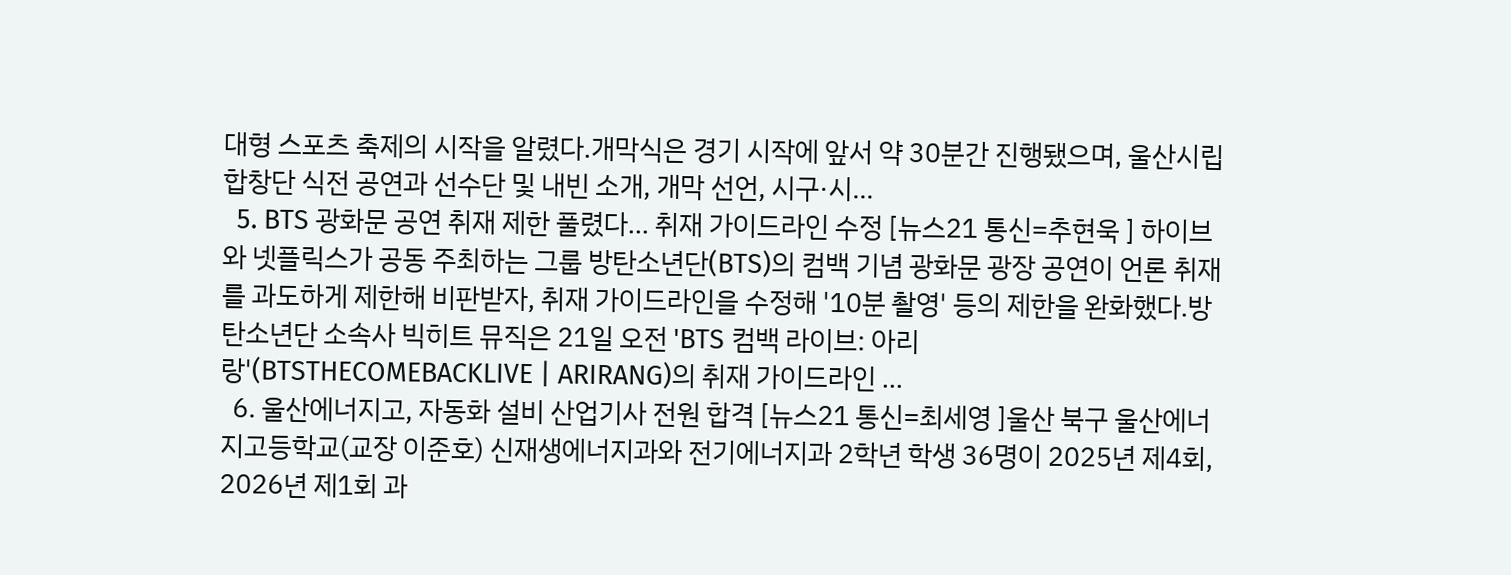대형 스포츠 축제의 시작을 알렸다.개막식은 경기 시작에 앞서 약 30분간 진행됐으며, 울산시립합창단 식전 공연과 선수단 및 내빈 소개, 개막 선언, 시구·시...
  5. BTS 광화문 공연 취재 제한 풀렸다... 취재 가이드라인 수정 [뉴스21 통신=추현욱 ] 하이브와 넷플릭스가 공동 주최하는 그룹 방탄소년단(BTS)의 컴백 기념 광화문 광장 공연이 언론 취재를 과도하게 제한해 비판받자, 취재 가이드라인을 수정해 '10분 촬영' 등의 제한을 완화했다.방탄소년단 소속사 빅히트 뮤직은 21일 오전 'BTS 컴백 라이브: 아리랑'(BTSTHECOMEBACKLIVE | ARIRANG)의 취재 가이드라인 ...
  6. 울산에너지고, 자동화 설비 산업기사 전원 합격 [뉴스21 통신=최세영 ]울산 북구 울산에너지고등학교(교장 이준호) 신재생에너지과와 전기에너지과 2학년 학생 36명이 2025년 제4회, 2026년 제1회 과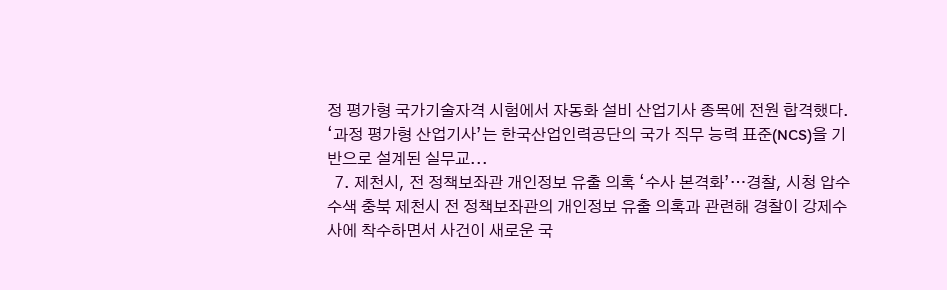정 평가형 국가기술자격 시험에서 자동화 설비 산업기사 종목에 전원 합격했다.  ‘과정 평가형 산업기사’는 한국산업인력공단의 국가 직무 능력 표준(NCS)을 기반으로 설계된 실무교...
  7. 제천시, 전 정책보좌관 개인정보 유출 의혹 ‘수사 본격화’…경찰, 시청 압수수색 충북 제천시 전 정책보좌관의 개인정보 유출 의혹과 관련해 경찰이 강제수사에 착수하면서 사건이 새로운 국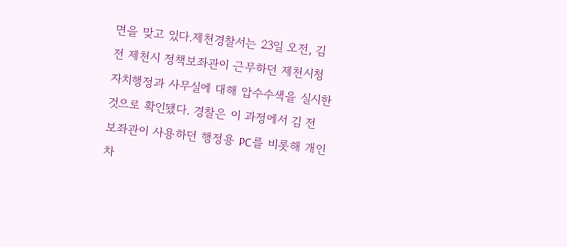면을 맞고 있다.제천경찰서는 23일 오전, 김 전 제천시 정책보좌관이 근무하던 제천시청 자치행정과 사무실에 대해 압수수색을 실시한 것으로 확인됐다. 경찰은 이 과정에서 김 전 보좌관이 사용하던 행정용 PC를 비롯해 개인 차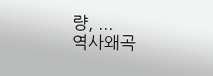량, ...
역사왜곡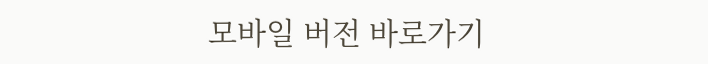모바일 버전 바로가기